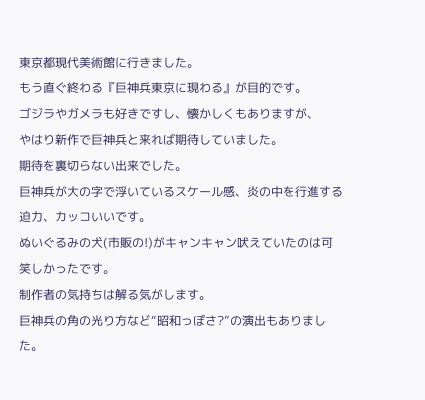東京都現代美術館に行きました。
もう直ぐ終わる『巨神兵東京に現わる』が目的です。
ゴジラやガメラも好きですし、懐かしくもありますが、
やはり新作で巨神兵と来れば期待していました。
期待を裏切らない出来でした。
巨神兵が大の字で浮いているスケール感、炎の中を行進する迫力、カッコいいです。
ぬいぐるみの犬(市販の!)がキャンキャン吠えていたのは可笑しかったです。
制作者の気持ちは解る気がします。
巨神兵の角の光り方など“昭和っぽさ?”の演出もありました。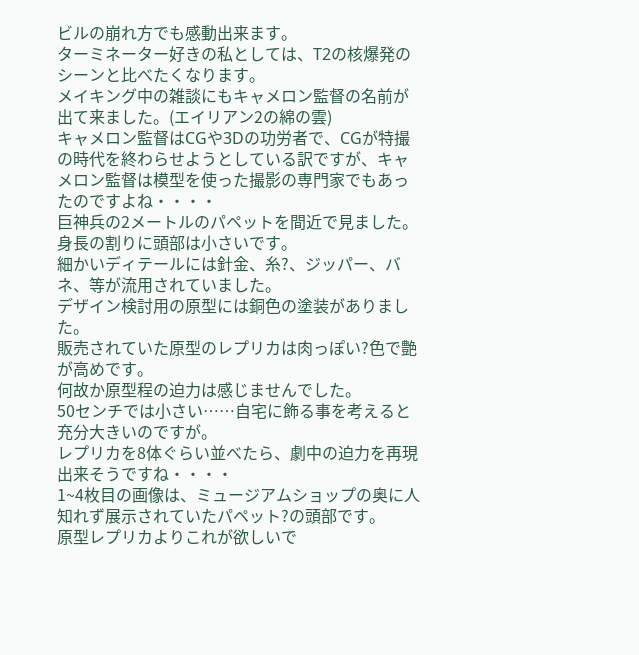ビルの崩れ方でも感動出来ます。
ターミネーター好きの私としては、T2の核爆発のシーンと比べたくなります。
メイキング中の雑談にもキャメロン監督の名前が出て来ました。(エイリアン2の綿の雲)
キャメロン監督はCGや3Dの功労者で、CGが特撮の時代を終わらせようとしている訳ですが、キャメロン監督は模型を使った撮影の専門家でもあったのですよね・・・・
巨神兵の2メートルのパペットを間近で見ました。
身長の割りに頭部は小さいです。
細かいディテールには針金、糸?、ジッパー、バネ、等が流用されていました。
デザイン検討用の原型には銅色の塗装がありました。
販売されていた原型のレプリカは肉っぽい?色で艶が高めです。
何故か原型程の迫力は感じませんでした。
50センチでは小さい……自宅に飾る事を考えると充分大きいのですが。
レプリカを8体ぐらい並べたら、劇中の迫力を再現出来そうですね・・・・
1~4枚目の画像は、ミュージアムショップの奥に人知れず展示されていたパペット?の頭部です。
原型レプリカよりこれが欲しいで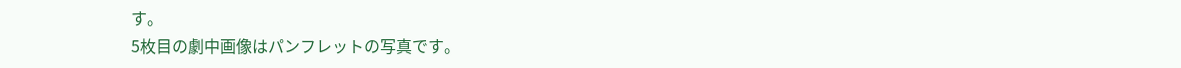す。
5枚目の劇中画像はパンフレットの写真です。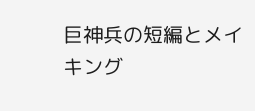巨神兵の短編とメイキング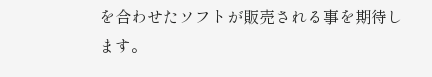を合わせたソフトが販売される事を期待します。